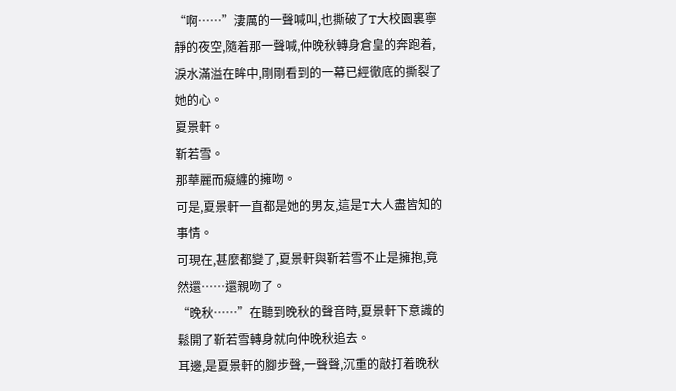“啊……”淒厲的一聲喊叫,也撕破了T大校園裏寧靜的夜空,隨着那一聲喊,仲晚秋轉身倉皇的奔跑着,淚水滿溢在眸中,剛剛看到的一幕已經徹底的撕裂了她的心。
夏景軒。
靳若雪。
那華麗而癡纏的擁吻。
可是,夏景軒一直都是她的男友,這是T大人盡皆知的事情。
可現在,甚麼都變了,夏景軒與靳若雪不止是擁抱,竟然還……還親吻了。
“晚秋……”在聽到晚秋的聲音時,夏景軒下意識的鬆開了靳若雪轉身就向仲晚秋追去。
耳邊,是夏景軒的腳步聲,一聲聲,沉重的敲打着晚秋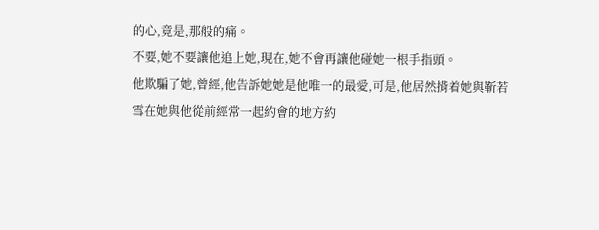的心,竟是,那般的痛。
不要,她不要讓他追上她,現在,她不會再讓他碰她一根手指頭。
他欺騙了她,曾經,他告訴她她是他唯一的最愛,可是,他居然揹着她與靳若雪在她與他從前經常一起約會的地方約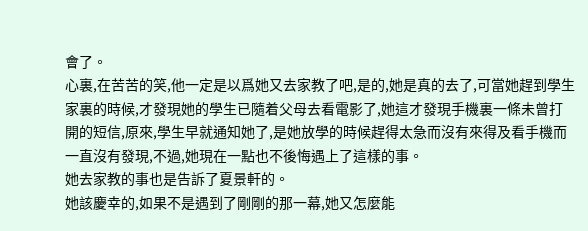會了。
心裏,在苦苦的笑,他一定是以爲她又去家教了吧,是的,她是真的去了,可當她趕到學生家裏的時候,才發現她的學生已隨着父母去看電影了,她這才發現手機裏一條未曾打開的短信,原來,學生早就通知她了,是她放學的時候趕得太急而沒有來得及看手機而一直沒有發現,不過,她現在一點也不後悔遇上了這樣的事。
她去家教的事也是告訴了夏景軒的。
她該慶幸的,如果不是遇到了剛剛的那一幕,她又怎麼能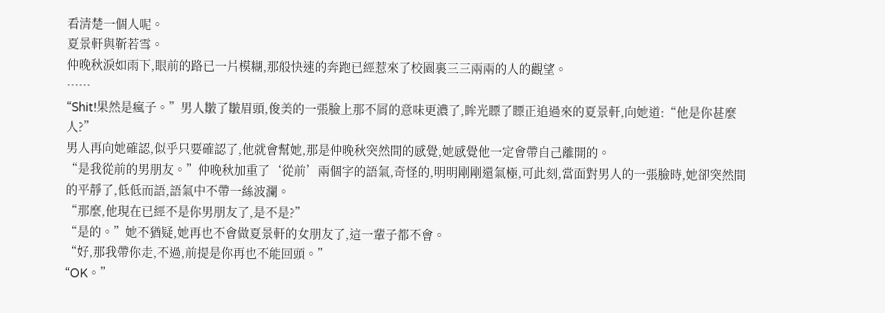看清楚一個人呢。
夏景軒與靳若雪。
仲晚秋淚如雨下,眼前的路已一片模糊,那般快速的奔跑已經惹來了校園裏三三兩兩的人的觀望。
……
“Shit!果然是瘋子。”男人皺了皺眉頭,俊美的一張臉上那不屑的意味更濃了,眸光瞟了瞟正追過來的夏景軒,向她道:“他是你甚麼人?”
男人再向她確認,似乎只要確認了,他就會幫她,那是仲晚秋突然間的感覺,她感覺他一定會帶自己離開的。
“是我從前的男朋友。”仲晚秋加重了‘從前’兩個字的語氣,奇怪的,明明剛剛還氣極,可此刻,當面對男人的一張臉時,她卻突然間的平靜了,低低而語,語氣中不帶一絲波瀾。
“那麼,他現在已經不是你男朋友了,是不是?”
“是的。”她不猶疑,她再也不會做夏景軒的女朋友了,這一輩子都不會。
“好,那我帶你走,不過,前提是你再也不能回頭。”
“OK。”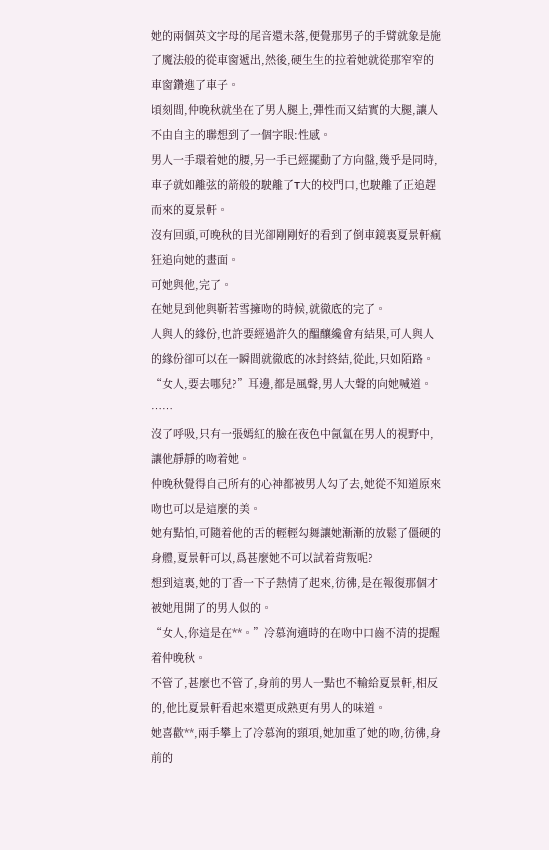她的兩個英文字母的尾音還未落,便覺那男子的手臂就象是施了魔法般的從車窗遞出,然後,硬生生的拉着她就從那窄窄的車窗鑽進了車子。
頃刻間,仲晚秋就坐在了男人腿上,彈性而又結實的大腿,讓人不由自主的聯想到了一個字眼:性感。
男人一手環着她的腰,另一手已經擺動了方向盤,幾乎是同時,車子就如離弦的箭般的駛離了T大的校門口,也駛離了正追趕而來的夏景軒。
沒有回頭,可晚秋的目光卻剛剛好的看到了倒車鏡裏夏景軒瘋狂追向她的畫面。
可她與他,完了。
在她見到他與靳若雪擁吻的時候,就徹底的完了。
人與人的緣份,也許要經過許久的醞釀纔會有結果,可人與人的緣份卻可以在一瞬間就徹底的冰封終結,從此,只如陌路。
“女人,要去哪兒?”耳邊,都是風聲,男人大聲的向她喊道。
……
沒了呼吸,只有一張嫣紅的臉在夜色中氤氳在男人的視野中,讓他靜靜的吻着她。
仲晚秋覺得自己所有的心神都被男人勾了去,她從不知道原來吻也可以是這麼的美。
她有點怕,可隨着他的舌的輕輕勾舞讓她漸漸的放鬆了僵硬的身體,夏景軒可以,爲甚麼她不可以試着背叛呢?
想到這裏,她的丁香一下子熱情了起來,彷彿,是在報復那個才被她甩開了的男人似的。
“女人,你這是在**。”冷慕洵適時的在吻中口齒不清的提醒着仲晚秋。
不管了,甚麼也不管了,身前的男人一點也不輸給夏景軒,相反的,他比夏景軒看起來還更成熟更有男人的味道。
她喜歡**,兩手攀上了冷慕洵的頸項,她加重了她的吻,彷彿,身前的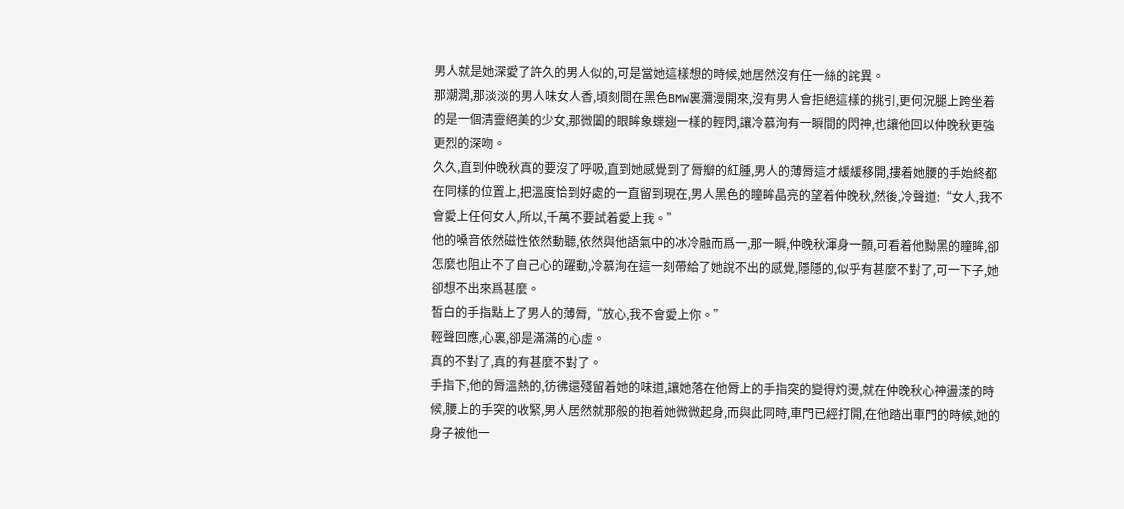男人就是她深愛了許久的男人似的,可是當她這樣想的時候,她居然沒有任一絲的詫異。
那潮潤,那淡淡的男人味女人香,頃刻間在黑色BMW裏瀰漫開來,沒有男人會拒絕這樣的挑引,更何況腿上跨坐着的是一個清靈絕美的少女,那微闔的眼眸象蝶翅一樣的輕閃,讓冷慕洵有一瞬間的閃神,也讓他回以仲晚秋更強更烈的深吻。
久久,直到仲晚秋真的要沒了呼吸,直到她感覺到了脣瓣的紅腫,男人的薄脣這才緩緩移開,摟着她腰的手始終都在同樣的位置上,把溫度恰到好處的一直留到現在,男人黑色的瞳眸晶亮的望着仲晚秋,然後,冷聲道:“女人,我不會愛上任何女人,所以,千萬不要試着愛上我。”
他的嗓音依然磁性依然動聽,依然與他語氣中的冰冷融而爲一,那一瞬,仲晚秋渾身一顫,可看着他黝黑的瞳眸,卻怎麼也阻止不了自己心的躍動,冷慕洵在這一刻帶給了她說不出的感覺,隱隱的,似乎有甚麼不對了,可一下子,她卻想不出來爲甚麼。
皙白的手指點上了男人的薄脣,“放心,我不會愛上你。”
輕聲回應,心裏,卻是滿滿的心虛。
真的不對了,真的有甚麼不對了。
手指下,他的脣溫熱的,彷彿還殘留着她的味道,讓她落在他脣上的手指突的變得灼燙,就在仲晚秋心神盪漾的時候,腰上的手突的收緊,男人居然就那般的抱着她微微起身,而與此同時,車門已經打開,在他踏出車門的時候,她的身子被他一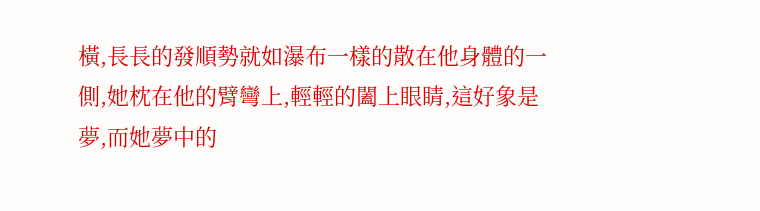橫,長長的發順勢就如瀑布一樣的散在他身體的一側,她枕在他的臂彎上,輕輕的闔上眼睛,這好象是夢,而她夢中的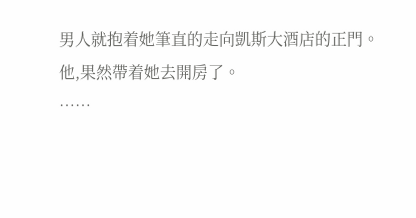男人就抱着她筆直的走向凱斯大酒店的正門。
他,果然帶着她去開房了。
……